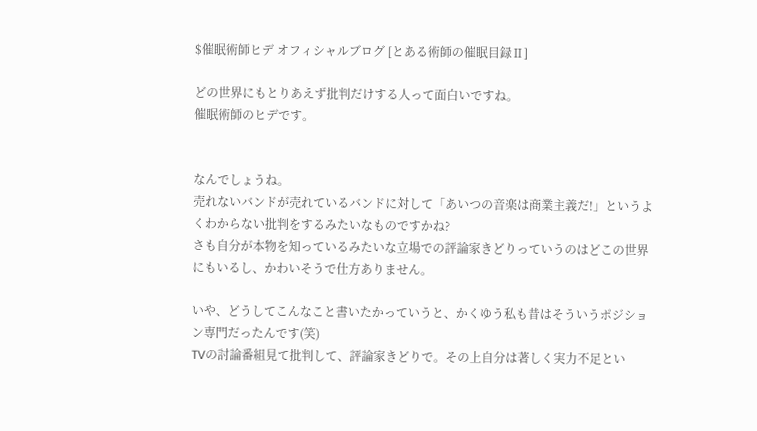$催眠術師ヒデ オフィシャルブログ [とある術師の催眠目録Ⅱ]

どの世界にもとりあえず批判だけする人って面白いですね。
催眠術師のヒデです。


なんでしょうね。
売れないバンドが売れているバンドに対して「あいつの音楽は商業主義だ!」というよくわからない批判をするみたいなものですかね?
さも自分が本物を知っているみたいな立場での評論家きどりっていうのはどこの世界にもいるし、かわいそうで仕方ありません。

いや、どうしてこんなこと書いたかっていうと、かくゆう私も昔はそういうポジション専門だったんです(笑)
TVの討論番組見て批判して、評論家きどりで。その上自分は著しく実力不足とい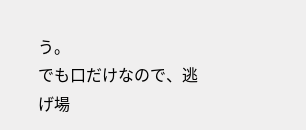う。
でも口だけなので、逃げ場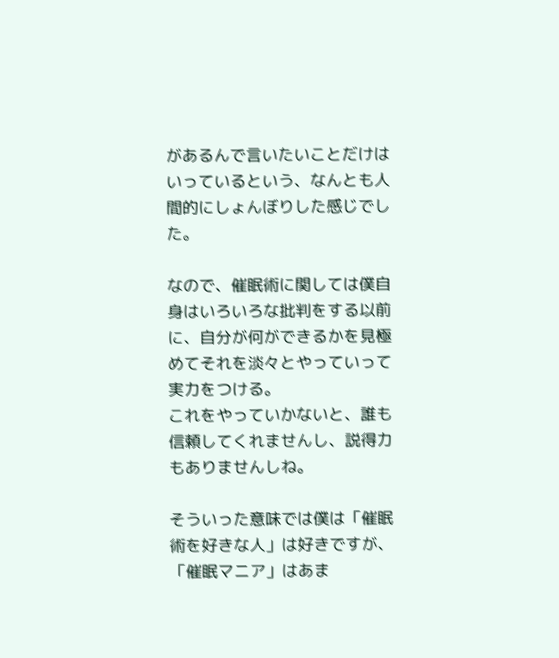があるんで言いたいことだけはいっているという、なんとも人間的にしょんぼりした感じでした。

なので、催眠術に関しては僕自身はいろいろな批判をする以前に、自分が何ができるかを見極めてそれを淡々とやっていって実力をつける。
これをやっていかないと、誰も信頼してくれませんし、説得力もありませんしね。

そういった意味では僕は「催眠術を好きな人」は好きですが、「催眠マニア」はあま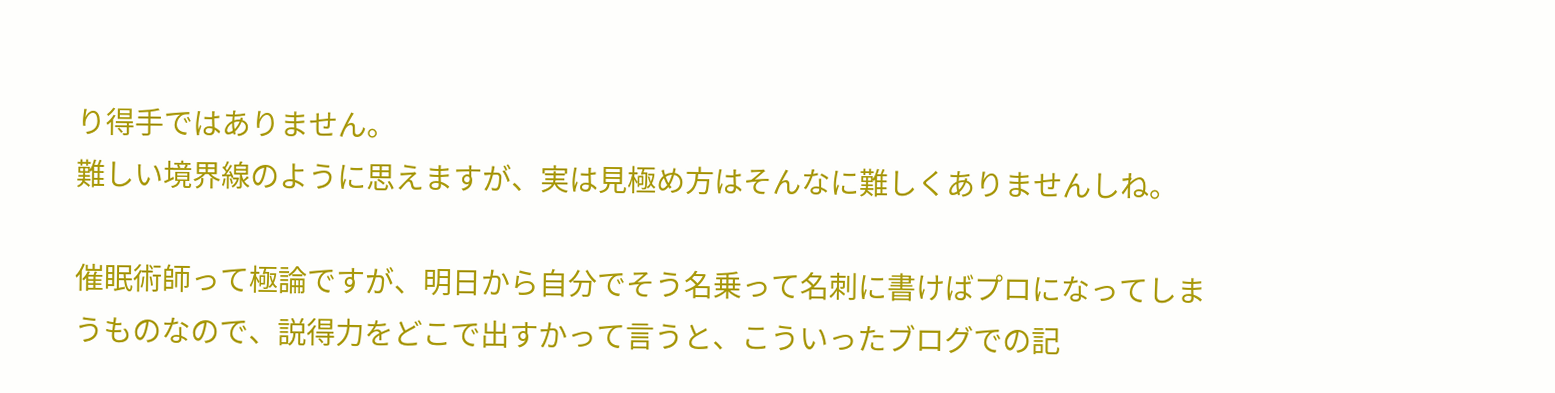り得手ではありません。
難しい境界線のように思えますが、実は見極め方はそんなに難しくありませんしね。

催眠術師って極論ですが、明日から自分でそう名乗って名刺に書けばプロになってしまうものなので、説得力をどこで出すかって言うと、こういったブログでの記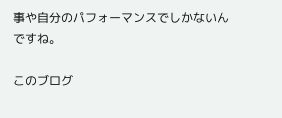事や自分のパフォーマンスでしかないんですね。

このブログ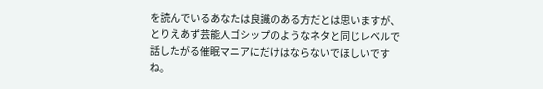を読んでいるあなたは良識のある方だとは思いますが、とりえあず芸能人ゴシップのようなネタと同じレベルで話したがる催眠マニアにだけはならないでほしいですね。